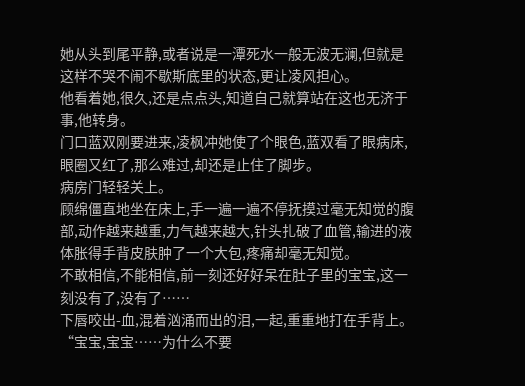她从头到尾平静,或者说是一潭死水一般无波无澜,但就是这样不哭不闹不歇斯底里的状态,更让凌风担心。
他看着她,很久,还是点点头,知道自己就算站在这也无济于事,他转身。
门口蓝双刚要进来,凌枫冲她使了个眼色,蓝双看了眼病床,眼圈又红了,那么难过,却还是止住了脚步。
病房门轻轻关上。
顾绵僵直地坐在床上,手一遍一遍不停抚摸过毫无知觉的腹部,动作越来越重,力气越来越大,针头扎破了血管,输进的液体胀得手背皮肤肿了一个大包,疼痛却毫无知觉。
不敢相信,不能相信,前一刻还好好呆在肚子里的宝宝,这一刻没有了,没有了……
下唇咬出-血,混着汹涌而出的泪,一起,重重地打在手背上。
“宝宝,宝宝……为什么不要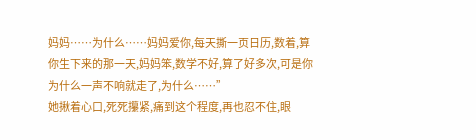妈妈……为什么……妈妈爱你,每天撕一页日历,数着,算你生下来的那一天,妈妈笨,数学不好,算了好多次,可是你为什么一声不响就走了,为什么……”
她揪着心口,死死攥紧,痛到这个程度,再也忍不住,眼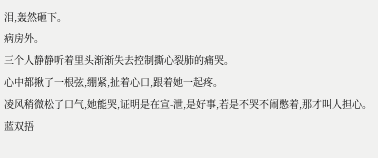泪,轰然砸下。
病房外。
三个人静静听着里头渐渐失去控制撕心裂肺的痛哭。
心中都揪了一根弦,绷紧,扯着心口,跟着她一起疼。
凌风稍微松了口气,她能哭,证明是在宣-泄,是好事,若是不哭不闹憋着,那才叫人担心。
蓝双捂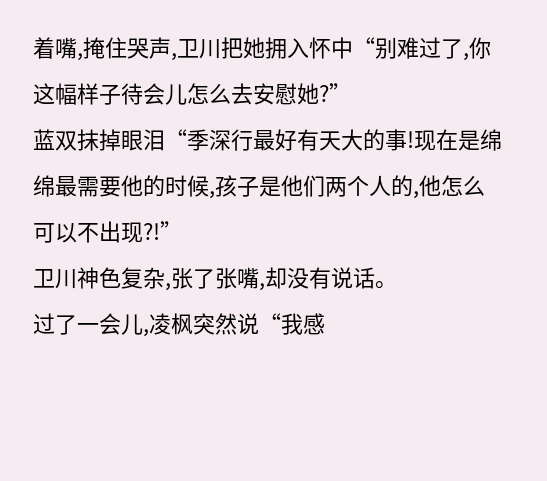着嘴,掩住哭声,卫川把她拥入怀中“别难过了,你这幅样子待会儿怎么去安慰她?”
蓝双抹掉眼泪“季深行最好有天大的事!现在是绵绵最需要他的时候,孩子是他们两个人的,他怎么可以不出现?!”
卫川神色复杂,张了张嘴,却没有说话。
过了一会儿,凌枫突然说“我感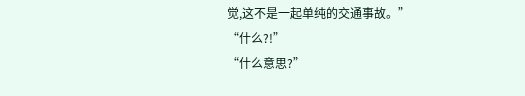觉,这不是一起单纯的交通事故。”
“什么?!”
“什么意思?”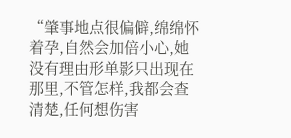“肇事地点很偏僻,绵绵怀着孕,自然会加倍小心,她没有理由形单影只出现在那里,不管怎样,我都会查清楚,任何想伤害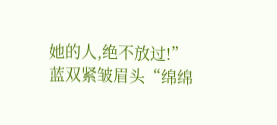她的人,绝不放过!”
蓝双紧皱眉头“绵绵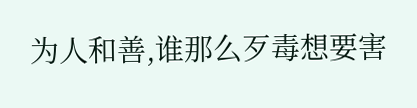为人和善,谁那么歹毒想要害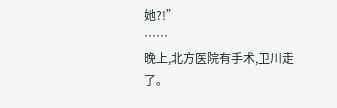她?!”
……
晚上,北方医院有手术,卫川走了。